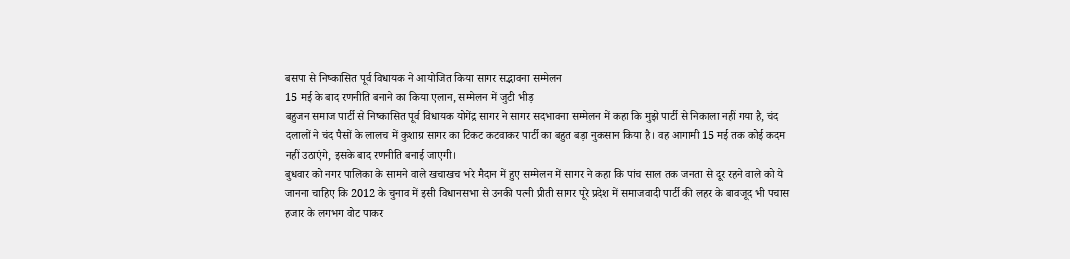बसपा से निष्कासित पूर्व विधायक ने आयोजित किया सागर सद्भावना सम्मेलन
15 मई के बाद रणनीति बनाने का किया एलान, सम्मेलन में जुटी भीड़
बहुजन समाज पार्टी से निष्कासित पूर्व विधायक योगेंद्र सागर ने सागर सदभावना सम्मेलन में कहा कि मुझे पार्टी से निकाला नहीं गया है, चंद दलालों ने चंद पैसों के लालच में कुशाग्र सागर का टिकट कटवाकर पार्टी का बहुत बड़ा नुकसान किया है। वह आगामी 15 मई तक कोई कदम नहीं उठाएंगे, इसके बाद रणनीति बनाई जाएगी।
बुधवार को नगर पालिका के सामने वाले खचाखच भरे मैदान में हुए सम्मेलन में सागर ने कहा कि पांच साल तक जनता से दूर रहने वाले को ये जानना चाहिए कि 2012 के चुनाव में इसी विधानसभा से उनकी पत्नी प्रीती सागर पूरे प्रदेश में समाजवादी पार्टी की लहर के बावजूद भी पचास हजार के लगभग वोट पाकर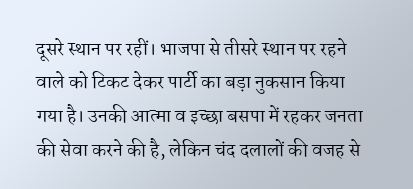दूसरे स्थान पर रहीं। भाजपा से तीसरे स्थान पर रहने वाले को टिकट देकर पार्टी का बड़ा नुकसान किया गया है। उनकी आत्मा व इच्छा बसपा में रहकर जनता की सेवा करने की है, लेकिन चंद दलालों की वजह से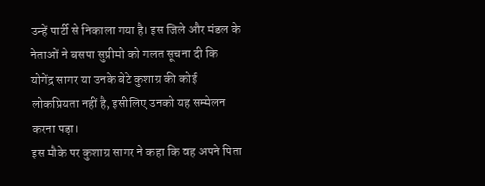उन्हें पार्टी से निकाला गया है। इस जिले और मंडल के नेताओं ने बसपा सुप्रीमो को गलत सूचना दी कि योगेंद्र सागर या उनके बेटे कुशाग्र की कोई लोकप्रियता नहीं है, इसीलिए उनको यह सम्मेलन करना पड़ा।
इस मौके पर कुशाग्र सागर ने कहा कि वह अपने पिता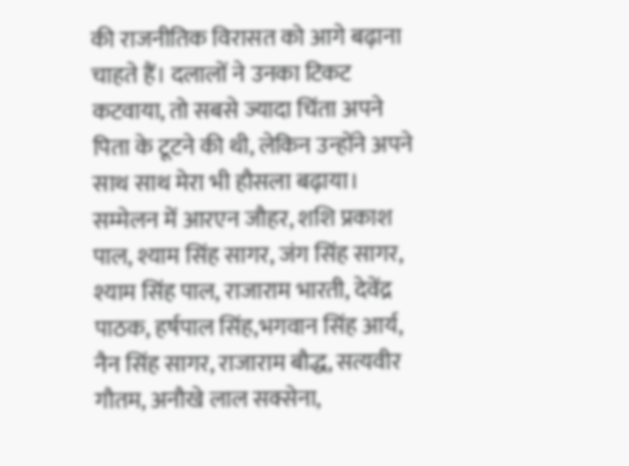की राजनीतिक विरासत को आगे बढ़ाना चाहते हैं। दलालों ने उनका टिकट कटवाया, तो सबसे ज्यादा चिंता अपने पिता के टूटने की थी, लेकिन उन्होंने अपने साथ साथ मेरा भी हौसला बढ़ाया। सम्मेलन में आरएन जौहर, शशि प्रकाश पाल, श्याम सिंह सागर, जंग सिंह सागर, श्याम सिंह पाल, राजाराम भारती, देवेंद्र पाठक, हर्षपाल सिंह,भगवान सिंह आर्य, नैन सिंह सागर, राजाराम बौद्ध, सत्यवीर गौतम, अनौखे लाल सक्सेना,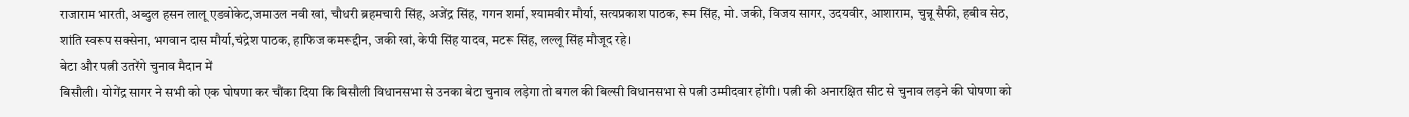राजाराम भारती, अब्दुल हसन लालू एडवोकेट,जमाउल नवी खां, चौधरी ब्रहमचारी सिंह, अजेंद्र सिंह, गगन शर्मा, श्यामवीर मौर्या, सत्यप्रकाश पाठक, रूम सिंह, मो. जकी, विजय सागर, उदयवीर, आशाराम, चुन्नू सैफी, हबीव सेठ, शांति स्वरूप सक्सेना, भगवान दास मौर्या,चंद्रेश पाठक, हाफिज कमरूद्दीन, जकी खां, केपी सिंह यादव, मटरू सिंह, लल्लू सिंह मौजूद रहे।
बेटा और पत्नी उतरेंगे चुनाव मैदान में
बिसौली। योगेंद्र सागर ने सभी को एक घोषणा कर चौंका दिया कि बिसौली विधानसभा से उनका बेटा चुनाव लड़ेगा तो बगल की बिल्सी विधानसभा से पत्नी उम्मीदवार होंगी। पत्नी की अनारक्षित सीट से चुनाव लड़ने की घोषणा को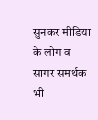सुनकर मीडिया के लोग व सागर समर्थक भी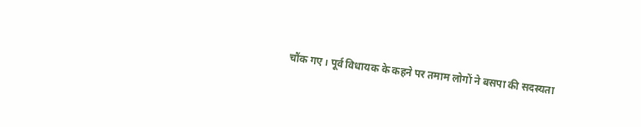चौंक गए। पूर्व विधायक के कहने पर तमाम लोगों ने बसपा की सदस्यता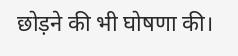छोड़ने की भी घोषणा की।